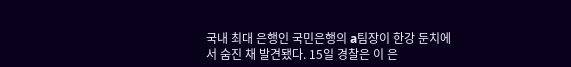국내 최대 은행인 국민은행의 a팀장이 한강 둔치에서 숨진 채 발견됐다. 15일 경찰은 이 은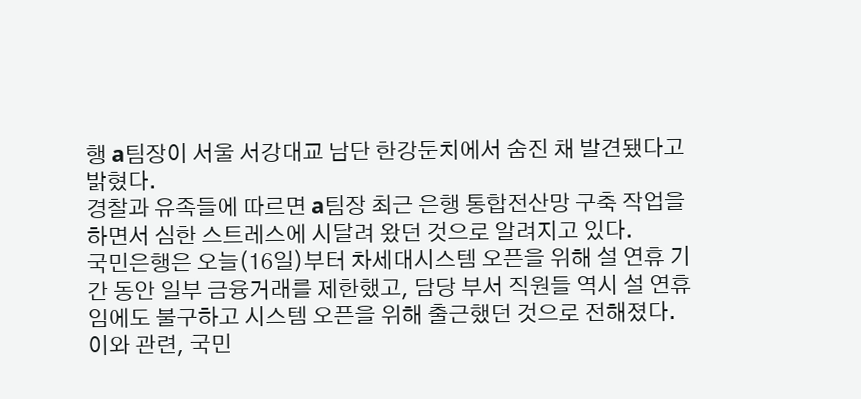행 a팀장이 서울 서강대교 남단 한강둔치에서 숨진 채 발견됐다고 밝혔다.
경찰과 유족들에 따르면 a팀장 최근 은행 통합전산망 구축 작업을 하면서 심한 스트레스에 시달려 왔던 것으로 알려지고 있다.
국민은행은 오늘(16일)부터 차세대시스템 오픈을 위해 설 연휴 기간 동안 일부 금융거래를 제한했고, 담당 부서 직원들 역시 설 연휴임에도 불구하고 시스템 오픈을 위해 출근했던 것으로 전해졌다.
이와 관련, 국민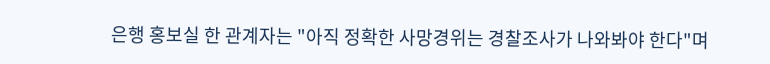은행 홍보실 한 관계자는 "아직 정확한 사망경위는 경찰조사가 나와봐야 한다"며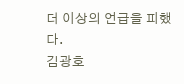더 이상의 언급을 피했다.
김광호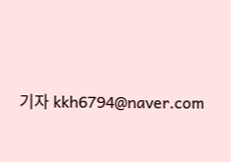기자 kkh6794@naver.com